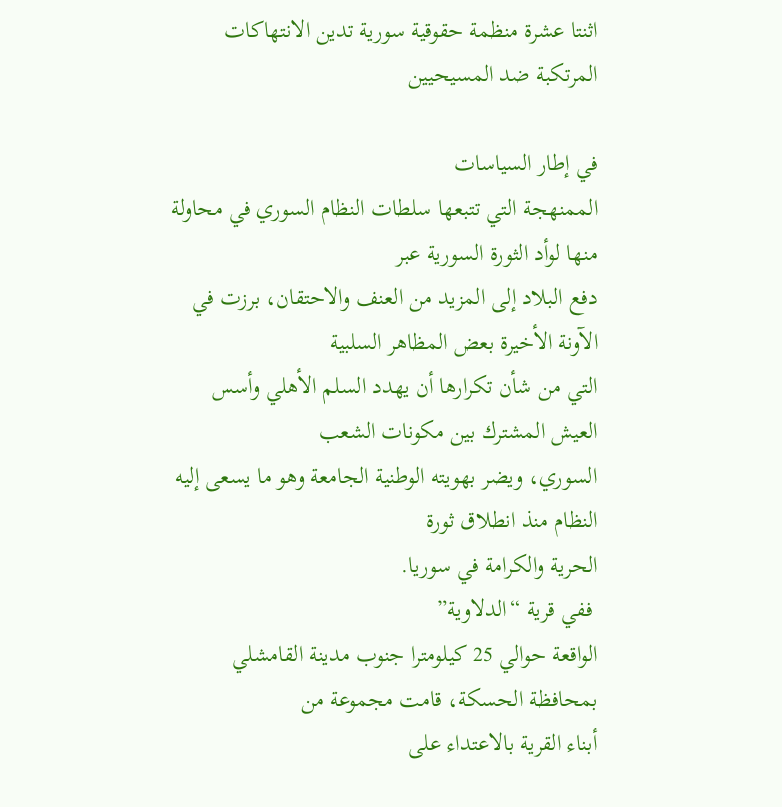اثنتا عشرة منظمة حقوقية سورية تدين الانتهاكات المرتكبة ضد المسيحيين

في إطار السياسات
الممنهجة التي تتبعها سلطات النظام السوري في محاولة منها لوأد الثورة السورية عبر
دفع البلاد إلى المزيد من العنف والاحتقان، برزت في الآونة الأخيرة بعض المظاهر السلبية
التي من شأن تكرارها أن يهدد السلم الأهلي وأسس العيش المشترك بين مكونات الشعب
السوري، ويضر بهويته الوطنية الجامعة وهو ما يسعى إليه النظام منذ انطلاق ثورة
الحرية والكرامة في سوريا.
 ففي قرية “الدلاوية”
الواقعة حوالي 25 كيلومترا جنوب مدينة القامشلي بمحافظة الحسكة، قامت مجموعة من
أبناء القرية بالاعتداء على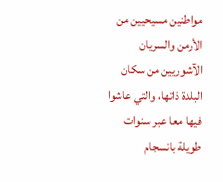مواطنين مسيحيين من الأرمن والسريان الآشوريين من سكان
البلدة ذاتها، والتي عاشوا فيها معا عبر سنوات طويلة بانسجام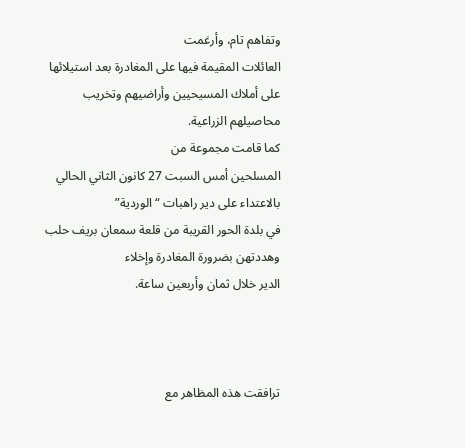وتفاهم تام، وأرغمت
العائلات المقيمة فيها على المغادرة بعد استيلائها على أملاك المسيحيين وأراضيهم وتخريب
محاصيلهم الزراعية.
كما قامت مجموعة من
المسلحين أمس السبت 27 كانون الثاني الحالي بالاعتداء على دير راهبات “الوردية”
في بلدة الحور القريبة من قلعة سمعان بريف حلب وهددتهن بضرورة المغادرة وإخلاء
الدير خلال ثمان وأربعين ساعة.



ترافقت هذه المظاهر مع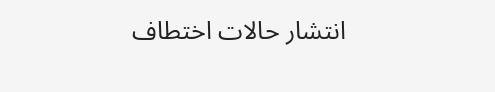انتشار حالات اختطاف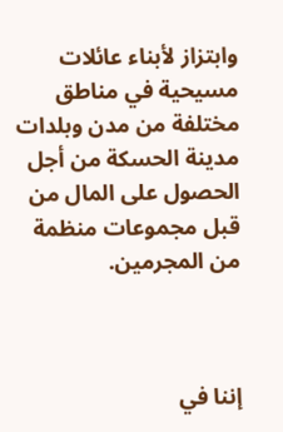وابتزاز لأبناء عائلات مسيحية في مناطق مختلفة من مدن وبلدات
مدينة الحسكة من أجل الحصول على المال من قبل مجموعات منظمة من المجرمين.



إننا في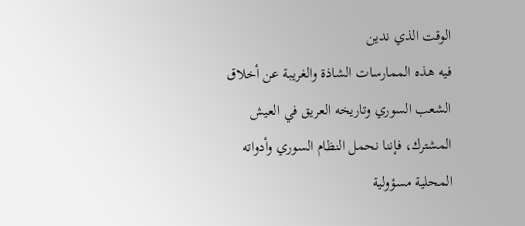الوقت الذي ندين
فيه هذه الممارسات الشاذة والغريبة عن أخلاق الشعب السوري وتاريخه العريق في العيش
المشترك، فإننا نحمل النظام السوري وأدواته المحلية مسؤولية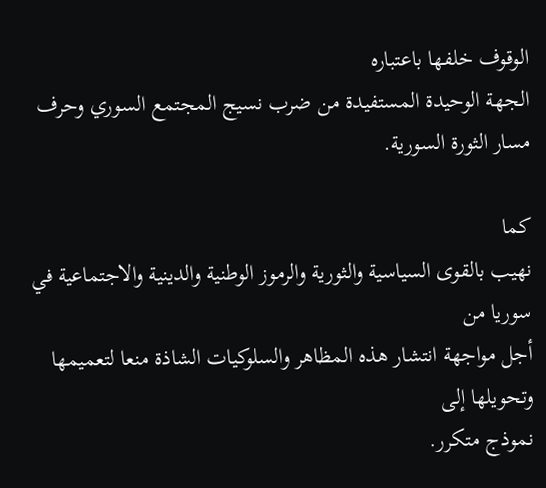الوقوف خلفها باعتباره
الجهة الوحيدة المستفيدة من ضرب نسيج المجتمع السوري وحرف مسار الثورة السورية.

كما
نهيب بالقوى السياسية والثورية والرموز الوطنية والدينية والاجتماعية في سوريا من
أجل مواجهة انتشار هذه المظاهر والسلوكيات الشاذة منعا لتعميمها وتحويلها إلى
نموذج متكرر.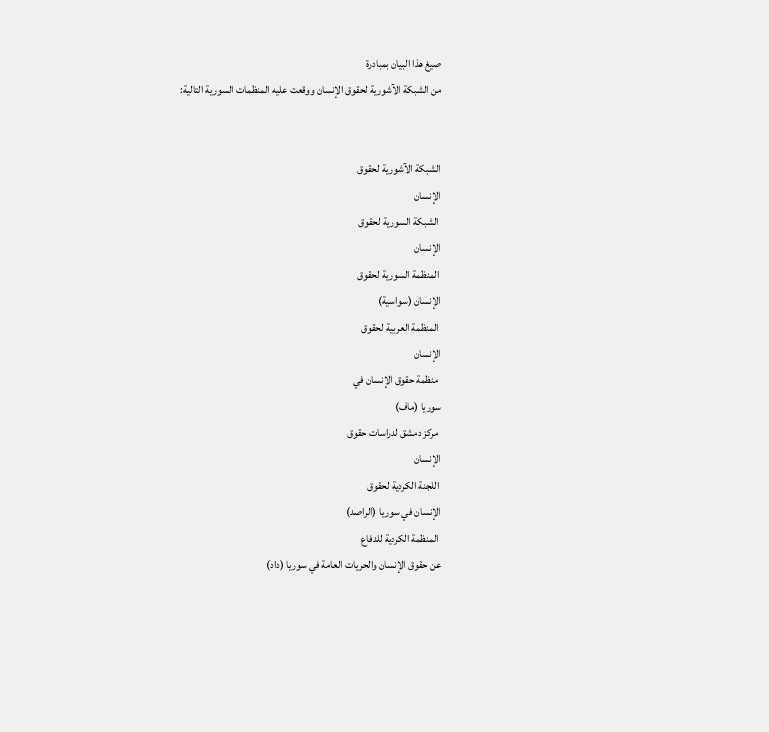صيغ هذا البيان بمبادرة
من الشبكة الآشورية لحقوق الإنسان ووقعت عليه المنظمات السورية التالية:


الشبكة الآشورية لحقوق
الإنسان
 الشبكة السورية لحقوق
الإنسان
 المنظمة السورية لحقوق
الإنسان (سواسية)
 المنظمة العربية لحقوق
الإنسان
 منظمة حقوق الإنسان في
سوريا (ماف)
 مركز دمشق لدراسات حقوق
الإنسان
 اللجنة الكردية لحقوق
الإنسان في سوريا (الراصد)
 المنظمة الكردية للدفاع
عن حقوق الإنسان والحريات العامة في سوريا (داد)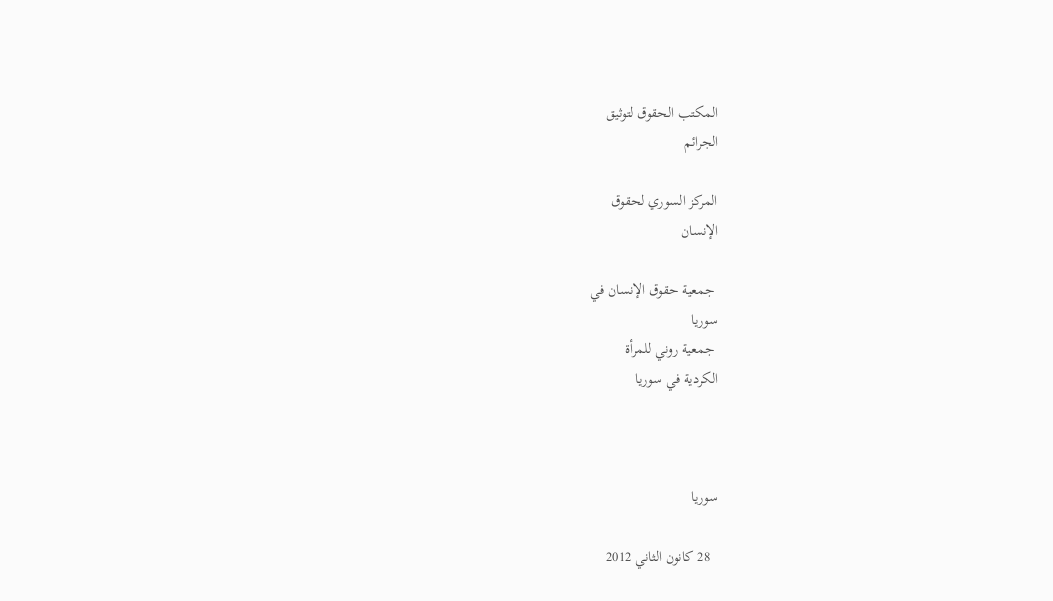المكتب الحقوق لتوثيق
الجرائم

المركز السوري لحقوق
الإنسان

 جمعية حقوق الإنسان في
سوريا
 جمعية روني للمرأة
الكردية في سوريا



سوريا

  28 كانون الثاني 2012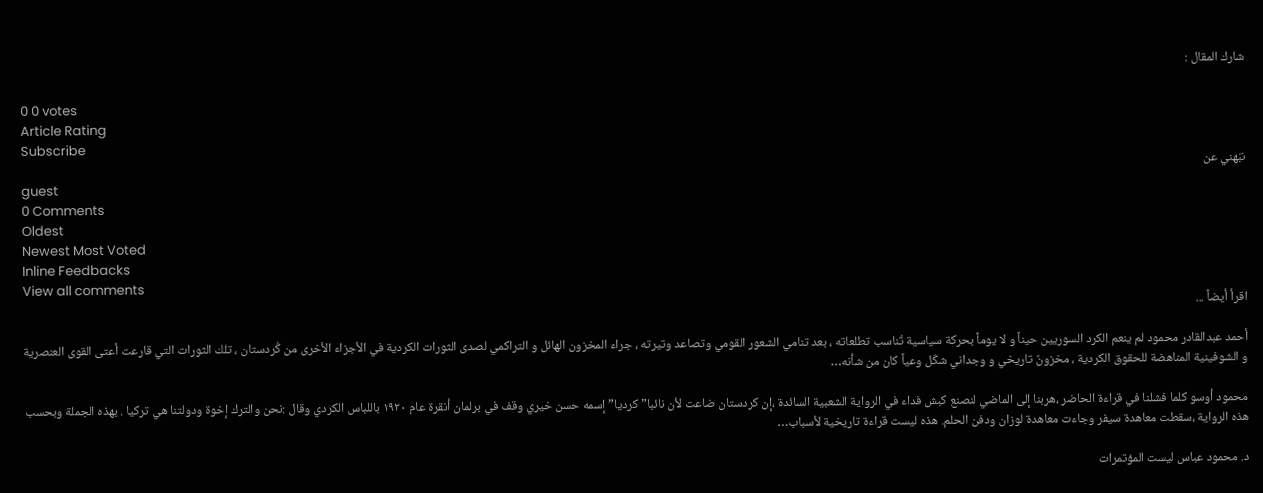شارك المقال :

0 0 votes
Article Rating
Subscribe
نبّهني عن
guest
0 Comments
Oldest
Newest Most Voted
Inline Feedbacks
View all comments
اقرأ أيضاً ...

أحمد عبدالقادر محمود لم ينعم الكرد السوريين حيناً و لا يوماً بحركة سياسية تُناسب تطلعاته ، بعد تنامي الشعور القومي وتصاعد وتيرته ، جراء المخزون الهائل و التراكمي لصدى الثورات الكردية في الأجزاء الأخرى من كُردستان ، تلك الثورات التي قارعت أعتى القوى العنصرية و الشوفينية المناهضة للحقوق الكردية ، مخزونٌ تاريخي و وجداني شكّل وعياً كان من شأنه…

محمود أوسو كلما فشلنا في قراءة الحاضر ،هربنا إلى الماضي لنصنع كبش فداء في الرواية الشعبية السائدة ،إن كردستان ضاعت لأن نائبا” كرديا” إسمه حسن خيري وقف في برلمان أنقرة عام ١٩٢٠ باللباس الكردي وقال :نحن والترك إخوة ودولتنا هي تركيا . بهذه الجملة وبحسب هذه الرواية ،سقطت معاهدة سيفر وجاءت معاهدة لوزان ودفن الحلم. هذه ليست قراءة تاريخية لأسباب…

د. محمود عباس ليست المؤتمرات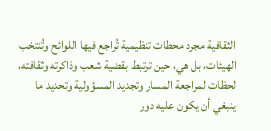الثقافية مجرد محطات تنظيمية تُراجع فيها اللوائح وتُنتخب الهيئات، بل هي، حين ترتبط بقضية شعب وذاكرته وثقافته، لحظات لمراجعة المسار وتجديد المسؤولية وتحديد ما ينبغي أن يكون عليه دور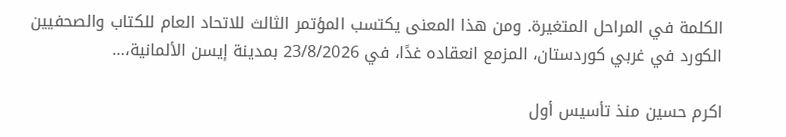الكلمة في المراحل المتغيرة. ومن هذا المعنى يكتسب المؤتمر الثالث للاتحاد العام للكتاب والصحفيين الكورد في غربي كوردستان، المزمع انعقاده غدًا، في 23/8/2026 بمدينة إيسن الألمانية،…

اكرم حسين منذ تأسيس أول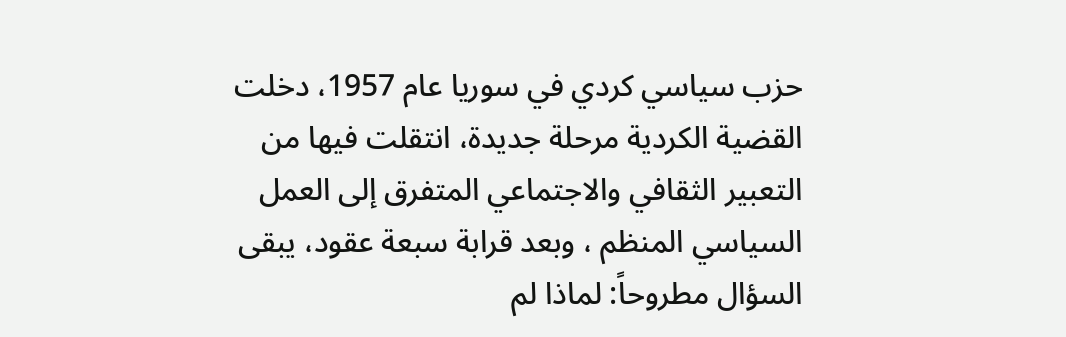حزب سياسي كردي في سوريا عام 1957، دخلت القضية الكردية مرحلة جديدة، انتقلت فيها من التعبير الثقافي والاجتماعي المتفرق إلى العمل السياسي المنظم ، وبعد قرابة سبعة عقود، يبقى السؤال مطروحاً: لماذا لم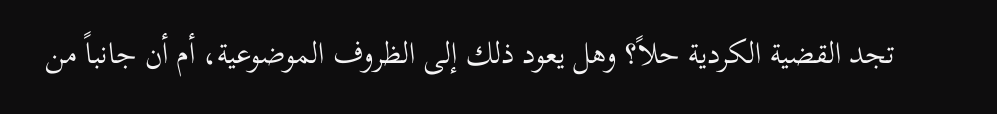تجد القضية الكردية حلاً؟ وهل يعود ذلك إلى الظروف الموضوعية، أم أن جانباً من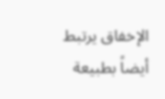الإخفاق يرتبط أيضاً بطبيعة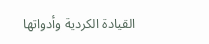القيادة الكردية وأدواتها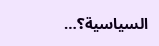السياسية؟…